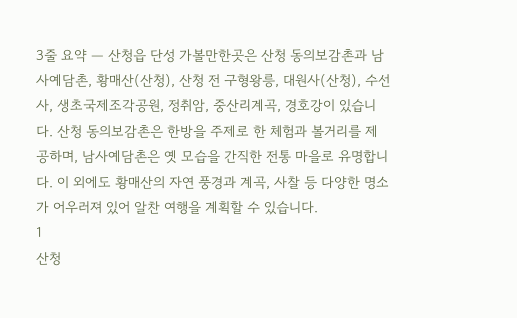3줄 요약 — 산청읍 단성 가볼만한곳은 산청 동의보감촌과 남사예담촌, 황매산(산청), 산청 전 구형왕릉, 대원사(산청), 수선사, 생초국제조각공원, 정취암, 중산리계곡, 경호강이 있습니다. 산청 동의보감촌은 한방을 주제로 한 체험과 볼거리를 제공하며, 남사예담촌은 옛 모습을 간직한 전통 마을로 유명합니다. 이 외에도 황매산의 자연 풍경과 계곡, 사찰 등 다양한 명소가 어우러져 있어 알찬 여행을 계획할 수 있습니다.
1
산청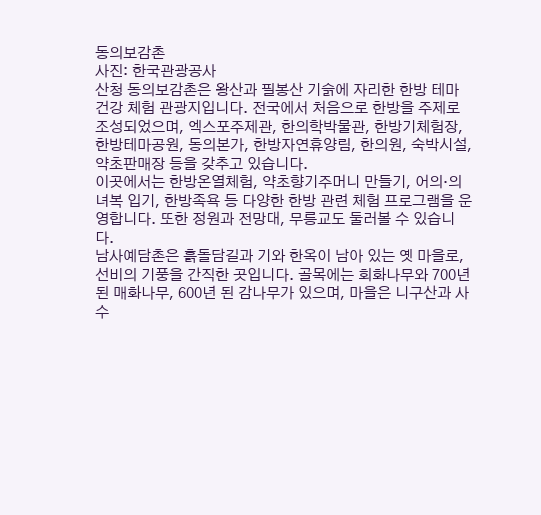동의보감촌
사진: 한국관광공사
산청 동의보감촌은 왕산과 필봉산 기슭에 자리한 한방 테마 건강 체험 관광지입니다. 전국에서 처음으로 한방을 주제로 조성되었으며, 엑스포주제관, 한의학박물관, 한방기체험장, 한방테마공원, 동의본가, 한방자연휴양림, 한의원, 숙박시설, 약초판매장 등을 갖추고 있습니다.
이곳에서는 한방온열체험, 약초향기주머니 만들기, 어의·의녀복 입기, 한방족욕 등 다양한 한방 관련 체험 프로그램을 운영합니다. 또한 정원과 전망대, 무릉교도 둘러볼 수 있습니다.
남사예담촌은 흙돌담길과 기와 한옥이 남아 있는 옛 마을로, 선비의 기풍을 간직한 곳입니다. 골목에는 회화나무와 700년 된 매화나무, 600년 된 감나무가 있으며, 마을은 니구산과 사수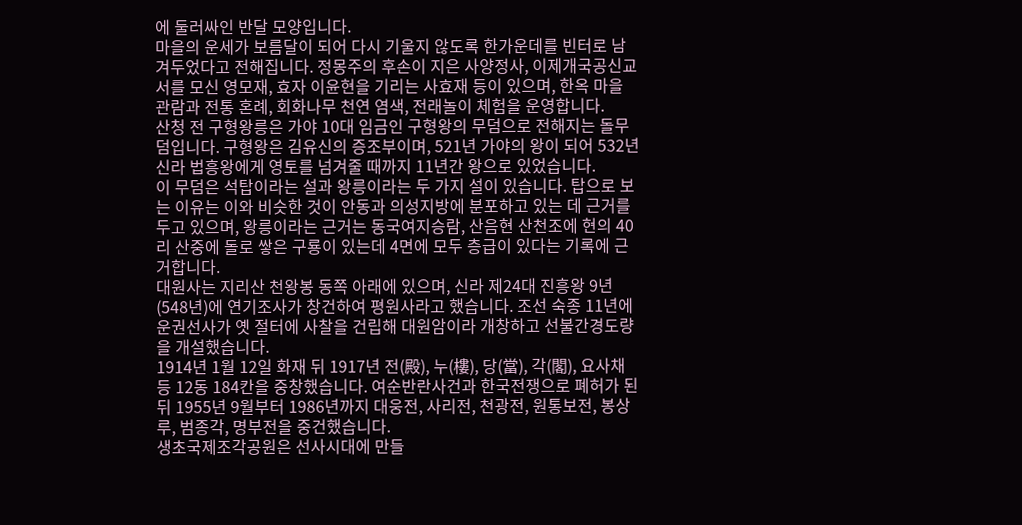에 둘러싸인 반달 모양입니다.
마을의 운세가 보름달이 되어 다시 기울지 않도록 한가운데를 빈터로 남겨두었다고 전해집니다. 정몽주의 후손이 지은 사양정사, 이제개국공신교서를 모신 영모재, 효자 이윤현을 기리는 사효재 등이 있으며, 한옥 마을 관람과 전통 혼례, 회화나무 천연 염색, 전래놀이 체험을 운영합니다.
산청 전 구형왕릉은 가야 10대 임금인 구형왕의 무덤으로 전해지는 돌무덤입니다. 구형왕은 김유신의 증조부이며, 521년 가야의 왕이 되어 532년 신라 법흥왕에게 영토를 넘겨줄 때까지 11년간 왕으로 있었습니다.
이 무덤은 석탑이라는 설과 왕릉이라는 두 가지 설이 있습니다. 탑으로 보는 이유는 이와 비슷한 것이 안동과 의성지방에 분포하고 있는 데 근거를 두고 있으며, 왕릉이라는 근거는 동국여지승람, 산음현 산천조에 현의 40리 산중에 돌로 쌓은 구룡이 있는데 4면에 모두 층급이 있다는 기록에 근거합니다.
대원사는 지리산 천왕봉 동쪽 아래에 있으며, 신라 제24대 진흥왕 9년(548년)에 연기조사가 창건하여 평원사라고 했습니다. 조선 숙종 11년에 운권선사가 옛 절터에 사찰을 건립해 대원암이라 개창하고 선불간경도량을 개설했습니다.
1914년 1월 12일 화재 뒤 1917년 전(殿), 누(樓), 당(當), 각(閣), 요사채 등 12동 184칸을 중창했습니다. 여순반란사건과 한국전쟁으로 폐허가 된 뒤 1955년 9월부터 1986년까지 대웅전, 사리전, 천광전, 원통보전, 봉상루, 범종각, 명부전을 중건했습니다.
생초국제조각공원은 선사시대에 만들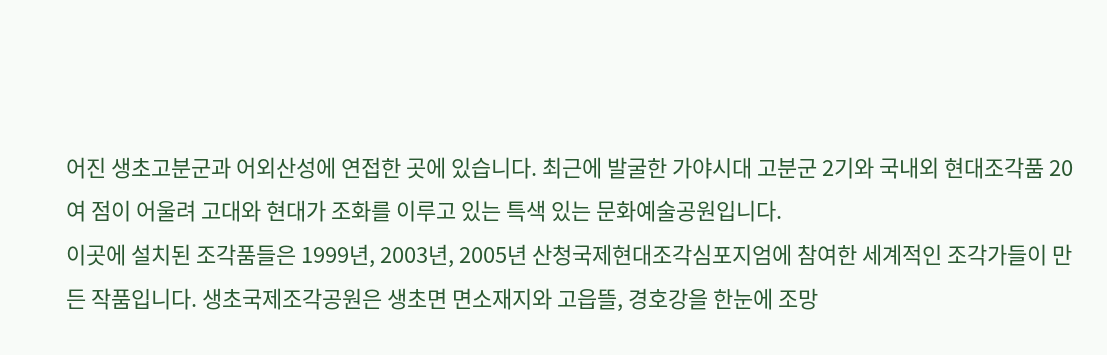어진 생초고분군과 어외산성에 연접한 곳에 있습니다. 최근에 발굴한 가야시대 고분군 2기와 국내외 현대조각품 20여 점이 어울려 고대와 현대가 조화를 이루고 있는 특색 있는 문화예술공원입니다.
이곳에 설치된 조각품들은 1999년, 2003년, 2005년 산청국제현대조각심포지엄에 참여한 세계적인 조각가들이 만든 작품입니다. 생초국제조각공원은 생초면 면소재지와 고읍뜰, 경호강을 한눈에 조망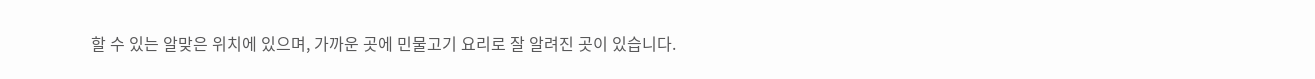할 수 있는 알맞은 위치에 있으며, 가까운 곳에 민물고기 요리로 잘 알려진 곳이 있습니다.